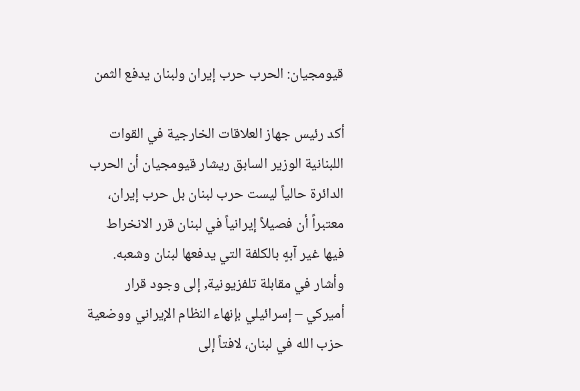قيومجيان: الحرب حرب إيران ولبنان يدفع الثمن

أكد رئيس جهاز العلاقات الخارجية في القوات اللبنانية الوزير السابق ريشار قيومجيان أن الحرب الدائرة حالياً ليست حرب لبنان بل حرب إيران، معتبراً أن فصيلاً إيرانياً في لبنان قرر الانخراط فيها غير آبهٍ بالكلفة التي يدفعها لبنان وشعبه.
وأشار في مقابلة تلفزيونية, إلى وجود قرار أميركي – إسرائيلي بإنهاء النظام الإيراني ووضعية حزب الله في لبنان، لافتاً إلى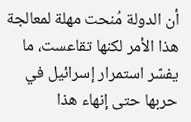أن الدولة مُنحت مهلة لمعالجة هذا الأمر لكنها تقاعست، ما يفسّر استمرار إسرائيل في حربها حتى إنهاء هذا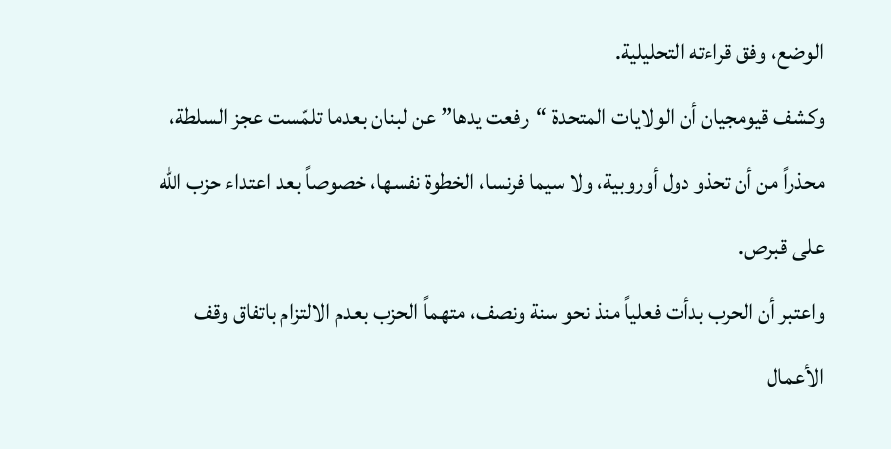الوضع، وفق قراءته التحليلية.
وكشف قيومجيان أن الولايات المتحدة “رفعت يدها” عن لبنان بعدما تلمّست عجز السلطة، محذراً من أن تحذو دول أوروبية، ولا سيما فرنسا، الخطوة نفسها، خصوصاً بعد اعتداء حزب الله على قبرص.
واعتبر أن الحرب بدأت فعلياً منذ نحو سنة ونصف، متهماً الحزب بعدم الالتزام باتفاق وقف الأعمال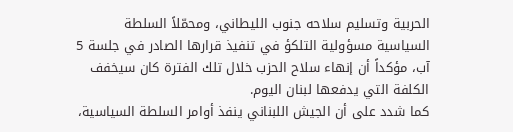الحربية وتسليم سلاحه جنوب الليطاني، ومحمّلاً السلطة السياسية مسؤولية التلكؤ في تنفيذ قرارها الصادر في جلسة 5 آب، مؤكداً أن إنهاء سلاح الحزب خلال تلك الفترة كان سيخفف الكلفة التي يدفعها لبنان اليوم.
كما شدد على أن الجيش اللبناني ينفذ أوامر السلطة السياسية،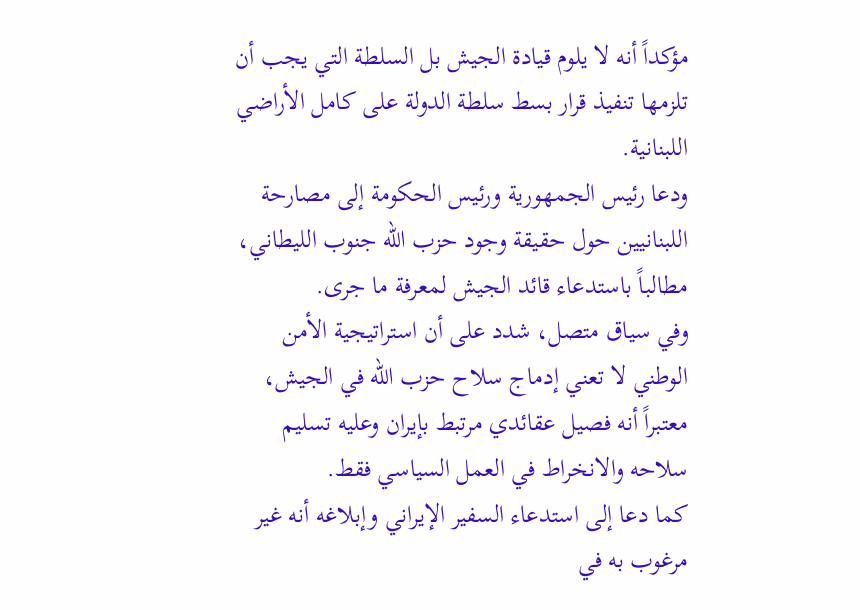مؤكداً أنه لا يلوم قيادة الجيش بل السلطة التي يجب أن تلزمها تنفيذ قرار بسط سلطة الدولة على كامل الأراضي اللبنانية.
ودعا رئيس الجمهورية ورئيس الحكومة إلى مصارحة اللبنانيين حول حقيقة وجود حزب الله جنوب الليطاني، مطالباً باستدعاء قائد الجيش لمعرفة ما جرى.
وفي سياق متصل، شدد على أن استراتيجية الأمن الوطني لا تعني إدماج سلاح حزب الله في الجيش، معتبراً أنه فصيل عقائدي مرتبط بإيران وعليه تسليم سلاحه والانخراط في العمل السياسي فقط.
كما دعا إلى استدعاء السفير الإيراني وإبلاغه أنه غير مرغوب به في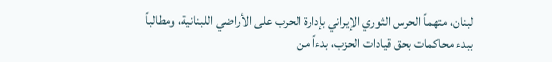لبنان، متهماً الحرس الثوري الإيراني بإدارة الحرب على الأراضي اللبنانية، ومطالباً ببدء محاكمات بحق قيادات الحزب، بدءاً من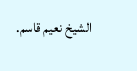الشيخ نعيم قاسم.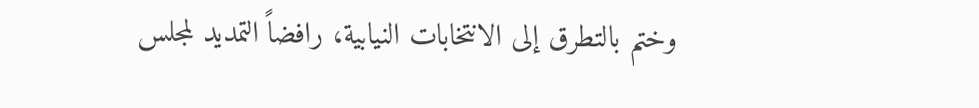وختم بالتطرق إلى الانتخابات النيابية، رافضاً التمديد لمجلس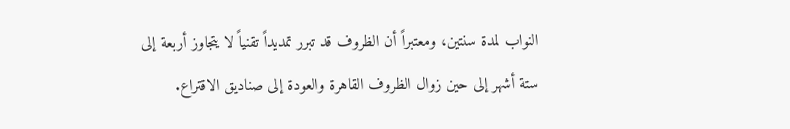النواب لمدة سنتين، ومعتبراً أن الظروف قد تبرر تمديداً تقنياً لا يتجاوز أربعة إلى ستة أشهر إلى حين زوال الظروف القاهرة والعودة إلى صناديق الاقتراع.